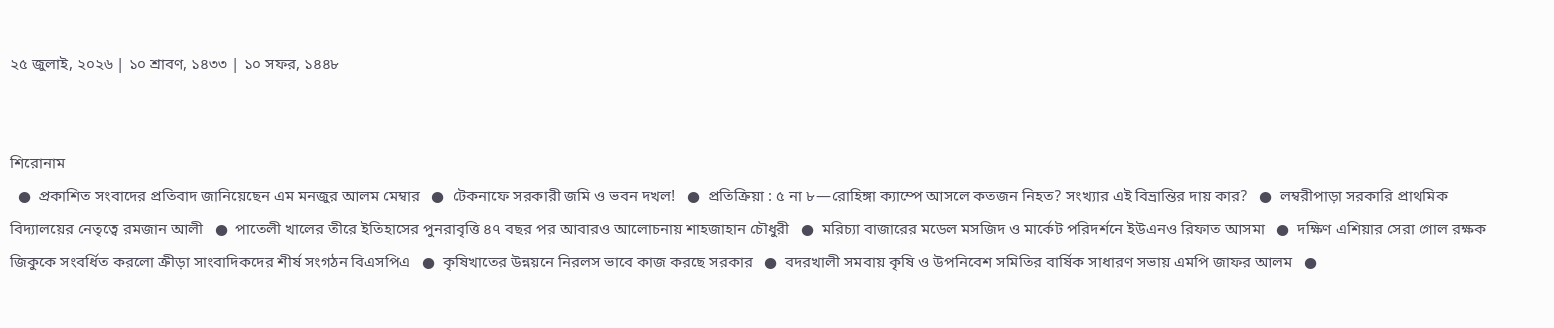২৫ জুলাই, ২০২৬ | ১০ শ্রাবণ, ১৪৩৩ | ১০ সফর, ১৪৪৮


শিরোনাম
  ●  প্রকাশিত সংবাদের প্রতিবাদ জানিয়েছেন এম মনজুর আলম মেম্বার   ●  টেকনাফে সরকারী জমি ও ভবন দখল!   ●  প্রতিক্রিয়া : ৫ না ৮—রোহিঙ্গা ক্যাম্পে আসলে কতজন নিহত? সংখ্যার এই বিভ্রান্তির দায় কার?   ●  লম্বরীপাড়া সরকারি প্রাথমিক বিদ্যালয়ের নেতৃত্বে রমজান আলী   ●  পাতেলী খালের তীরে ইতিহাসের পুনরাবৃত্তি ৪৭ বছর পর আবারও আলোচনায় শাহজাহান চৌধুরী   ●  মরিচ্যা বাজারের মডেল মসজিদ ও মার্কেট পরিদর্শনে ইউএনও রিফাত আসমা   ●  দক্ষিণ এশিয়ার সেরা গোল রক্ষক জিকুকে সংবর্ধিত করলো ক্রীড়া সাংবাদিকদের শীর্ষ সংগঠন বিএসপিএ   ●  কৃষিখাতের উন্নয়নে নিরলস ভাবে কাজ করছে সরকার   ●  বদরখালী সমবায় কৃষি ও উপনিবেশ সমিতির বার্ষিক সাধারণ সভায় এমপি জাফর আলম   ●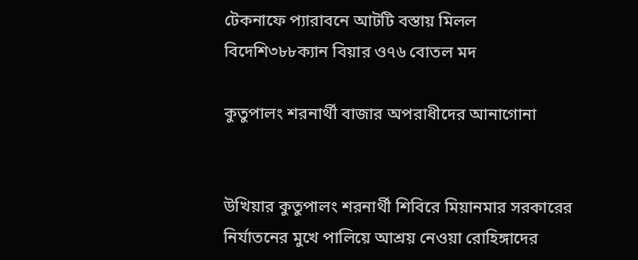টেকনাফে প্যারাবনে আটটি বস্তায় মিলল বিদেশি৩৮৮ক্যান বিয়ার ও৭৬ বোতল মদ

কুতুপালং শরনার্থী বাজার অপরাধীদের আনাগোনা


উখিয়ার কুতুপালং শরনার্থী শিবিরে মিয়ানমার সরকারের নির্যাতনের মুখে পালিয়ে আশ্রয় নেওয়া রোহিঙ্গাদের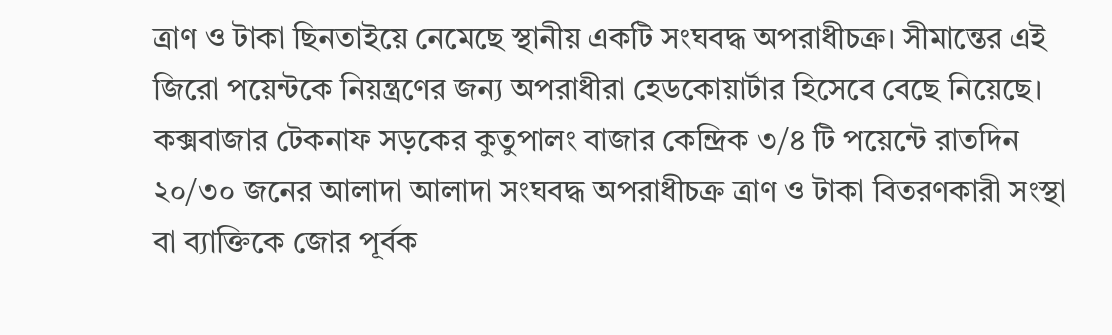ত্রাণ ও টাকা ছিনতাইয়ে নেমেছে স্থানীয় একটি সংঘবদ্ধ অপরাধীচক্র। সীমান্তের এই জিরো পয়েন্টকে নিয়ন্ত্রণের জন্য অপরাধীরা হেডকোয়ার্টার হিসেবে বেছে নিয়েছে। কক্সবাজার টেকনাফ সড়কের কুতুপালং বাজার কেন্দ্রিক ৩/৪ টি পয়েন্টে রাতদিন ২০/৩০ জনের আলাদা আলাদা সংঘবদ্ধ অপরাধীচক্র ত্রাণ ও টাকা বিতরণকারী সংস্থা বা ব্যাক্তিকে জোর পূর্বক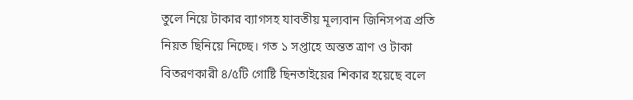তুলে নিয়ে টাকার ব্যাগসহ যাবতীয় মূল্যবান জিনিসপত্র প্রতি নিয়ত ছিনিয়ে নিচ্ছে। গত ১ সপ্তাহে অন্তত ত্রাণ ও টাকা বিতরণকারী ৪/৫টি গোষ্টি ছিনতাইয়ের শিকার হয়েছে বলে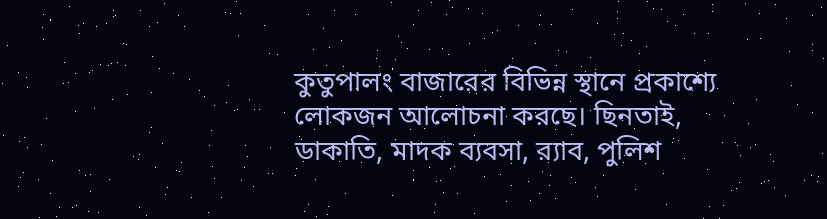কুতুপালং বাজারের বিভিন্ন স্থানে প্রকাশ্যে লোকজন আলোচনা করছে। ছিনতাই, ডাকাতি, মাদক ব্যবসা, র‌্যাব, পুলিশ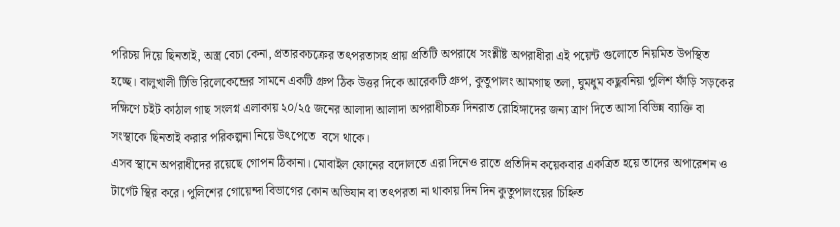পরিচয় দিয়ে ছিনতাই, অস্ত্র বেচা কেনা, প্রতারকচক্রের তৎপরতাসহ প্রায় প্রতিটি অপরাধে সংশ্লীষ্ট অপরাধীরা এই পয়েন্ট গুলোতে নিয়মিত উপস্থিত হচ্ছে। বালুখালী টিভি রিলেকেন্দ্রের সামনে একটি গ্রুপ ঠিক উত্তর দিকে আরেকটি গ্রুপ, কুতুপালং আমগাছ তলা, ঘুমধুম কছুবনিয়া পুলিশ ফাঁড়ি সড়কের দক্ষিণে চইট কাঠাল গাছ সংলগ্ন এলাকায় ২০/২৫ জনের আলাদা আলাদা অপরাধীচক্র দিনরাত রোহিঙ্গাদের জন্য ত্রাণ দিতে আসা বিভিন্ন ব্যাক্তি বা সংস্থাকে ছিনতাই করার পরিকল্পনা নিয়ে উৎপেতে  বসে থাকে।
এসব স্থানে অপরাধীদের রয়েছে গোপন ঠিকানা। মোবাইল ফোনের বদোলতে এরা দিনেও রাতে প্রতিদিন কয়েকবার একত্রিত হয়ে তাদের অপারেশন ও টার্গেট স্থির করে। পুলিশের গোয়েন্দা বিভাগের কোন অভিযান বা তৎপরতা না থাকায় দিন দিন কুতুপালংয়ের চিহ্নিত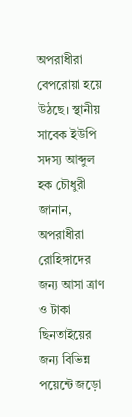অপরাধীরা বেপরোয়া হয়ে উঠছে। স্থানীয় সাবেক ইউপি সদস্য আব্দুল হক চৌধুরী জানান, অপরাধীরা রোহিঙ্গাদের জন্য আসা ত্রাণ ও টাকা ছিনতাইয়ের জন্য বিভিন্ন পয়েন্টে জড়ো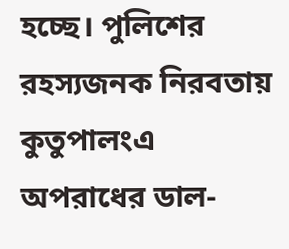হচ্ছে। পুলিশের রহস্যজনক নিরবতায় কুতুপালংএ অপরাধের ডাল-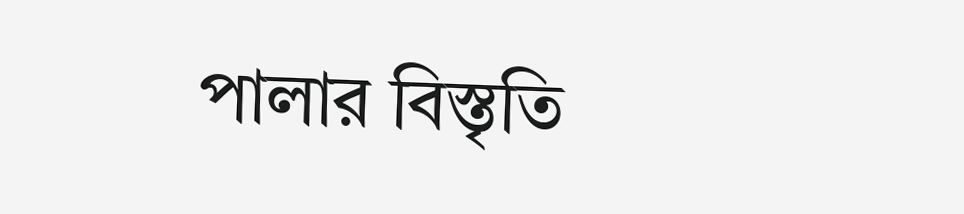পালার বিস্তৃতি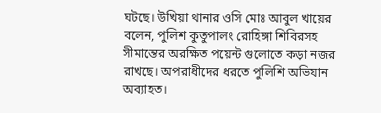ঘটছে। উখিয়া থানার ওসি মোঃ আবুল খায়ের বলেন, পুলিশ কুতুপালং রোহিঙ্গা শিবিরসহ সীমান্তের অরক্ষিত পয়েন্ট গুলোতে কড়া নজর রাখছে। অপরাধীদের ধরতে পুলিশি অভিযান অব্যাহত।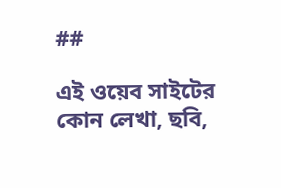##

এই ওয়েব সাইটের কোন লেখা, ছবি,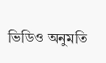ভিডিও অনুমতি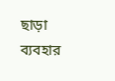ছাড়া ব্যবহার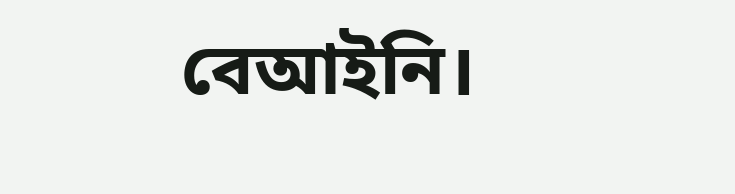বেআইনি।